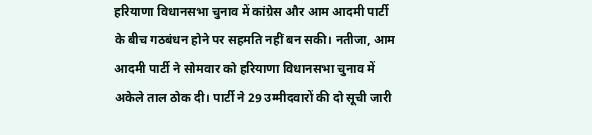हरियाणा विधानसभा चुनाव में कांग्रेस और आम आदमी पार्टी के बीच गठबंधन होने पर सहमति नहीं बन सकी। नतीजा, आम आदमी पार्टी ने सोमवार को हरियाणा विधानसभा चुनाव में अकेले ताल ठोक दी। पार्टी ने 29 उम्मीदवारों की दो सूची जारी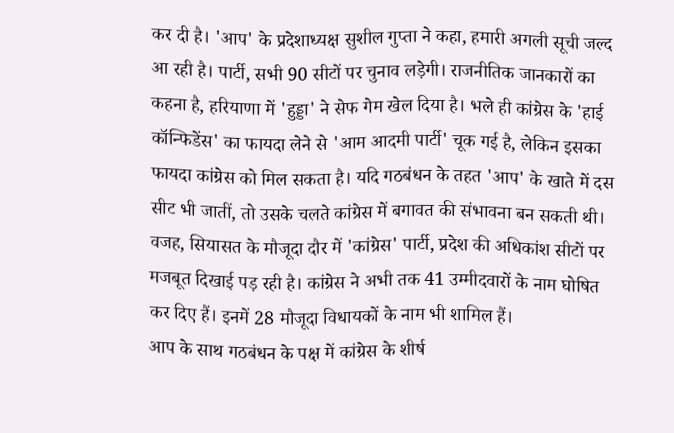कर दी है। 'आप' के प्रदेशाध्यक्ष सुशील गुप्ता ने कहा, हमारी अगली सूची जल्द आ रही है। पार्टी, सभी 90 सीटों पर चुनाव लड़ेगी। राजनीतिक जानकारों का कहना है, हरियाणा में 'हुड्डा' ने सेफ गेम खेल दिया है। भले ही कांग्रेस के 'हाई कॉन्फिडेंस' का फायदा लेने से 'आम आदमी पार्टी' चूक गई है, लेकिन इसका फायदा कांग्रेस को मिल सकता है। यदि गठबंधन के तहत 'आप' के खाते में दस सीट भी जातीं, तो उसके चलते कांग्रेस में बगावत की संभावना बन सकती थी। वजह, सियासत के मौजूदा दौर में 'कांग्रेस' पार्टी, प्रदेश की अधिकांश सीटों पर मजबूत दिखाई पड़ रही है। कांग्रेस ने अभी तक 41 उम्मीदवारों के नाम घोषित कर दिए हैं। इनमें 28 मौजूदा विधायकों के नाम भी शामिल हैं।
आप के साथ गठबंधन के पक्ष में कांग्रेस के शीर्ष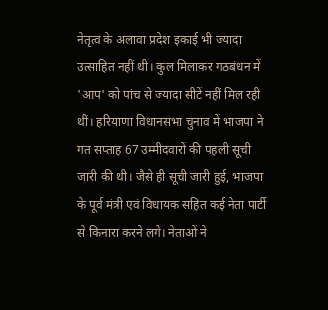नेतृत्व के अलावा प्रदेश इकाई भी ज्यादा उत्साहित नहीं थी। कुल मिलाकर गठबंधन में 'आप' को पांच से ज्यादा सीटें नहीं मिल रही थीं। हरियाणा विधानसभा चुनाव में भाजपा ने गत सप्ताह 67 उम्मीदवारों की पहली सूची जारी की थी। जैसे ही सूची जारी हुई, भाजपा के पूर्व मंत्री एवं विधायक सहित कई नेता पार्टी से किनारा करने लगे। नेताओं ने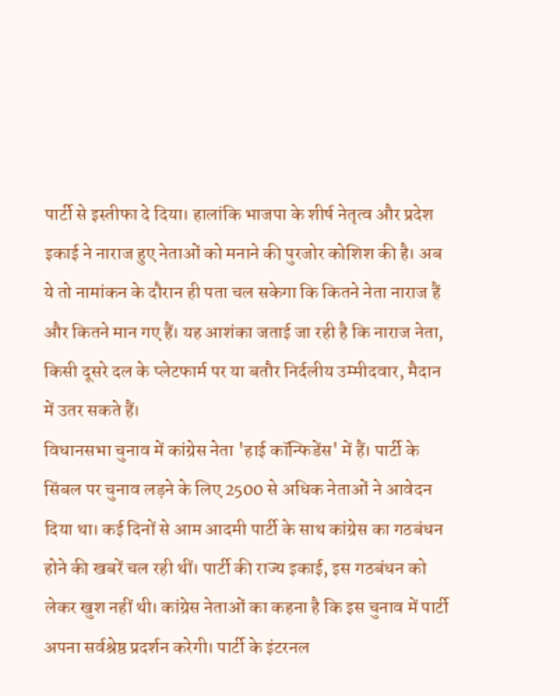पार्टी से इस्तीफा दे दिया। हालांकि भाजपा के शीर्ष नेतृत्व और प्रदेश इकाई ने नाराज हुए नेताओं को मनाने की पुरजोर कोशिश की है। अब ये तो नामांकन के दौरान ही पता चल सकेगा कि कितने नेता नाराज हैं और कितने मान गए हैं। यह आशंका जताई जा रही है कि नाराज नेता, किसी दूसरे दल के प्लेटफार्म पर या बतौर निर्दलीय उम्मीदवार, मैदान में उतर सकते हैं।
विधानसभा चुनाव में कांग्रेस नेता 'हाई कॉन्फिडेंस' में हैं। पार्टी के सिंबल पर चुनाव लड़ने के लिए 2500 से अधिक नेताओं ने आवेदन दिया था। कई दिनों से आम आदमी पार्टी के साथ कांग्रेस का गठबंधन होने की खबरें चल रही थीं। पार्टी की राज्य इकाई, इस गठबंधन को लेकर खुश नहीं थी। कांग्रेस नेताओं का कहना है कि इस चुनाव में पार्टी अपना सर्वश्रेष्ठ प्रदर्शन करेगी। पार्टी के इंटरनल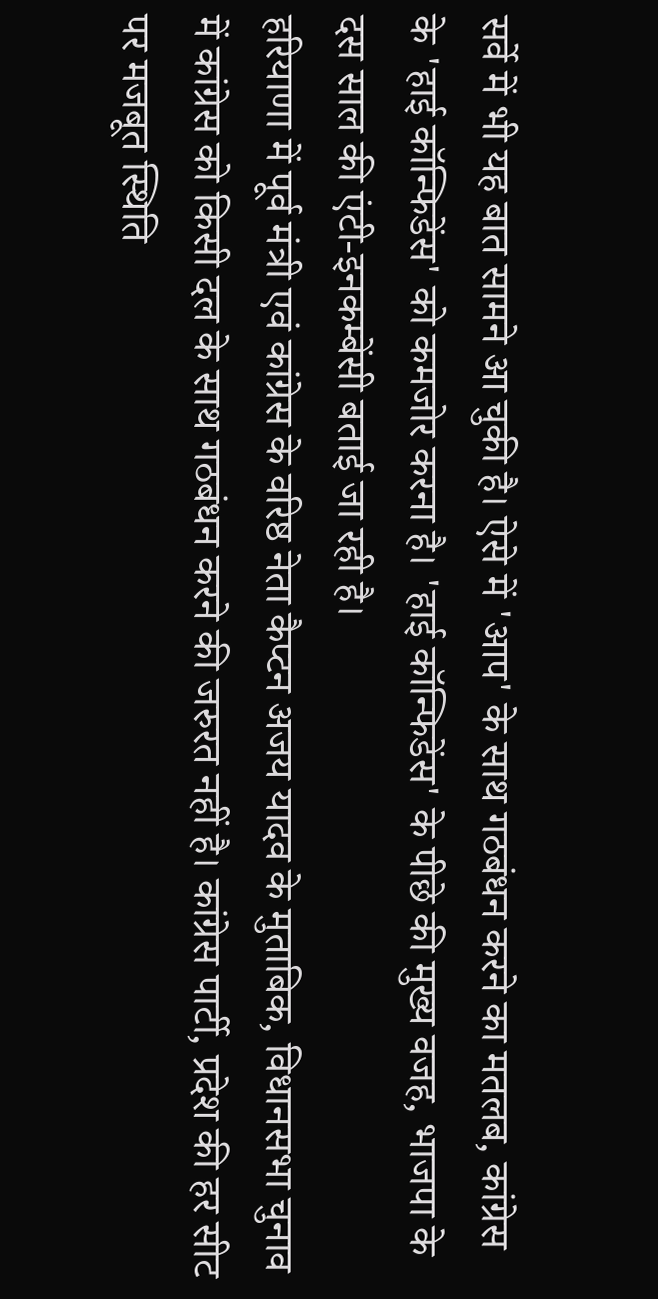सर्वे में भी यह बात सामने आ चुकी है। ऐसे में 'आप' के साथ गठबंधन करने का मतलब, कांग्रेस के 'हाई कॉन्फिडेंस' को कमजोर करना है। 'हाई कॉन्फिडेंस' के पीछे की मुख्य वजह, भाजपा के दस साल की एंटी-इनकम्बेंसी बताई जा रही है।
हरियाणा में पूर्व मंत्री एवं कांग्रेस के वरिष्ठ नेता कैप्टन अजय यादव के मुताबिक, विधानसभा चुनाव में कांग्रेस को किसी दल के साथ गठबंधन करने की जरुरत नहीं है। कांग्रेस पार्टी, प्रदेश की हर सीट पर मजबूत स्थिति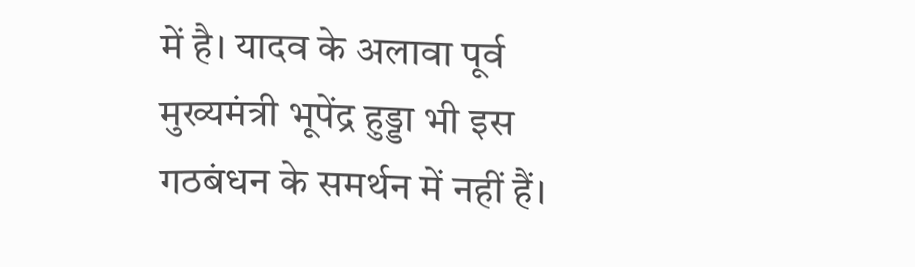में है। यादव के अलावा पूर्व मुख्यमंत्री भूपेंद्र हुड्डा भी इस गठबंधन के समर्थन में नहीं हैं।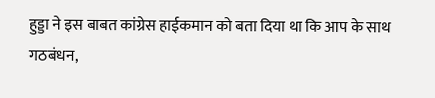हुड्डा ने इस बाबत कांग्रेस हाईकमान को बता दिया था कि आप के साथ गठबंधन,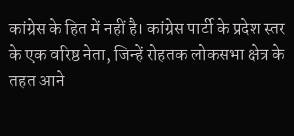कांग्रेस के हित में नहीं है। कांग्रेस पार्टी के प्रदेश स्तर के एक वरिष्ठ नेता, जिन्हें रोहतक लोकसभा क्षेत्र के तहत आने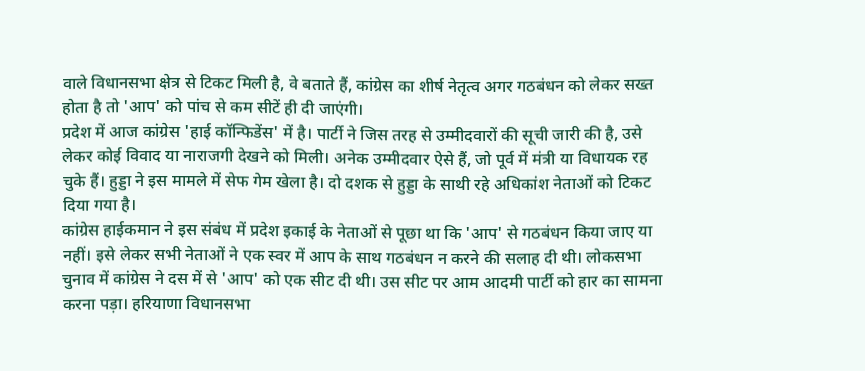वाले विधानसभा क्षेत्र से टिकट मिली है, वे बताते हैं, कांग्रेस का शीर्ष नेतृत्व अगर गठबंधन को लेकर सख्त होता है तो 'आप' को पांच से कम सीटें ही दी जाएंगी।
प्रदेश में आज कांग्रेस 'हाई कॉन्फिडेंस' में है। पार्टी ने जिस तरह से उम्मीदवारों की सूची जारी की है, उसे लेकर कोई विवाद या नाराजगी देखने को मिली। अनेक उम्मीदवार ऐसे हैं, जो पूर्व में मंत्री या विधायक रह चुके हैं। हुड्डा ने इस मामले में सेफ गेम खेला है। दो दशक से हुड्डा के साथी रहे अधिकांश नेताओं को टिकट दिया गया है।
कांग्रेस हाईकमान ने इस संबंध में प्रदेश इकाई के नेताओं से पूछा था कि 'आप' से गठबंधन किया जाए या नहीं। इसे लेकर सभी नेताओं ने एक स्वर में आप के साथ गठबंधन न करने की सलाह दी थी। लोकसभा चुनाव में कांग्रेस ने दस में से 'आप' को एक सीट दी थी। उस सीट पर आम आदमी पार्टी को हार का सामना करना पड़ा। हरियाणा विधानसभा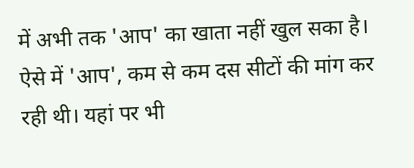में अभी तक 'आप' का खाता नहीं खुल सका है। ऐसे में 'आप', कम से कम दस सीटों की मांग कर रही थी। यहां पर भी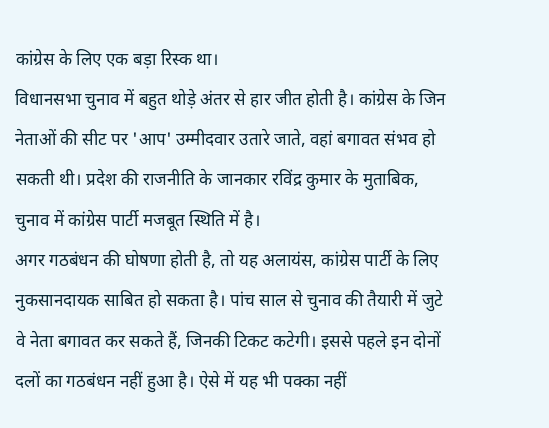कांग्रेस के लिए एक बड़ा रिस्क था।
विधानसभा चुनाव में बहुत थोड़े अंतर से हार जीत होती है। कांग्रेस के जिन नेताओं की सीट पर 'आप' उम्मीदवार उतारे जाते, वहां बगावत संभव हो सकती थी। प्रदेश की राजनीति के जानकार रविंद्र कुमार के मुताबिक, चुनाव में कांग्रेस पार्टी मजबूत स्थिति में है।
अगर गठबंधन की घोषणा होती है, तो यह अलायंस, कांग्रेस पार्टी के लिए नुकसानदायक साबित हो सकता है। पांच साल से चुनाव की तैयारी में जुटे वे नेता बगावत कर सकते हैं, जिनकी टिकट कटेगी। इससे पहले इन दोनों दलों का गठबंधन नहीं हुआ है। ऐसे में यह भी पक्का नहीं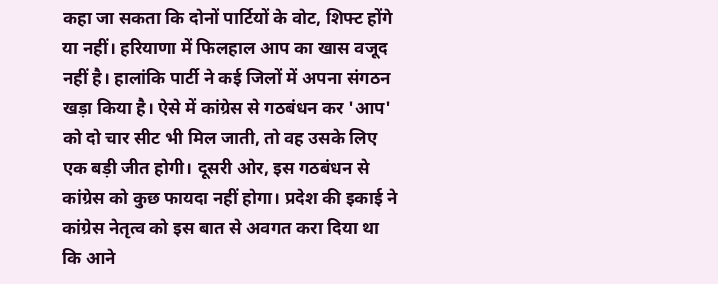कहा जा सकता कि दोनों पार्टियों के वोट, शिफ्ट होंगे या नहीं। हरियाणा में फिलहाल आप का खास वजूद नहीं है। हालांकि पार्टी ने कई जिलों में अपना संगठन खड़ा किया है। ऐसे में कांग्रेस से गठबंधन कर 'आप' को दो चार सीट भी मिल जाती, तो वह उसके लिए एक बड़ी जीत होगी। दूसरी ओर, इस गठबंधन से कांग्रेस को कुछ फायदा नहीं होगा। प्रदेश की इकाई ने कांग्रेस नेतृत्व को इस बात से अवगत करा दिया था कि आने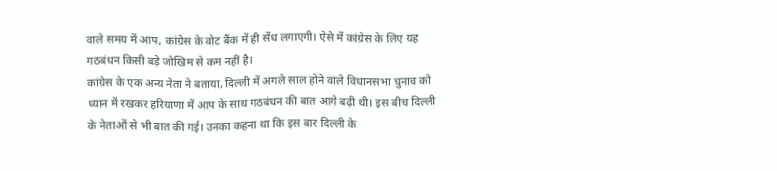वाले समय में आप, कांग्रेस के वोट बैंक में ही सेंध लगाएगी। ऐसे में कांग्रेस के लिए यह गठबंधन किसी बड़े जोखिम से कम नहीं है।
कांग्रेस के एक अन्य नेता ने बताया, दिल्ली में अगले साल होने वाले विधानसभा चुनाव को ध्यान में रखकर हरियाणा में आप के साथ गठबंधन की बात आगे बढ़ी थी। इस बीच दिल्ली के नेताओं से भी बात की गई। उनका कहना था कि इस बार दिल्ली के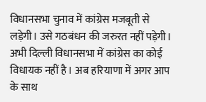विधानसभा चुनाव में कांग्रेस मजबूती से लड़ेगी। उसे गठबंधन की जरुरत नहीं पड़ेगी। अभी दिल्ली विधानसभा में कांग्रेस का कोई विधायक नहीं है। अब हरियाणा में अगर आप के साथ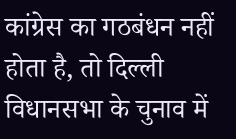कांग्रेस का गठबंधन नहीं होता है, तो दिल्ली विधानसभा के चुनाव में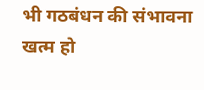भी गठबंधन की संभावना खत्म हो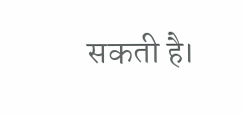सकती है।